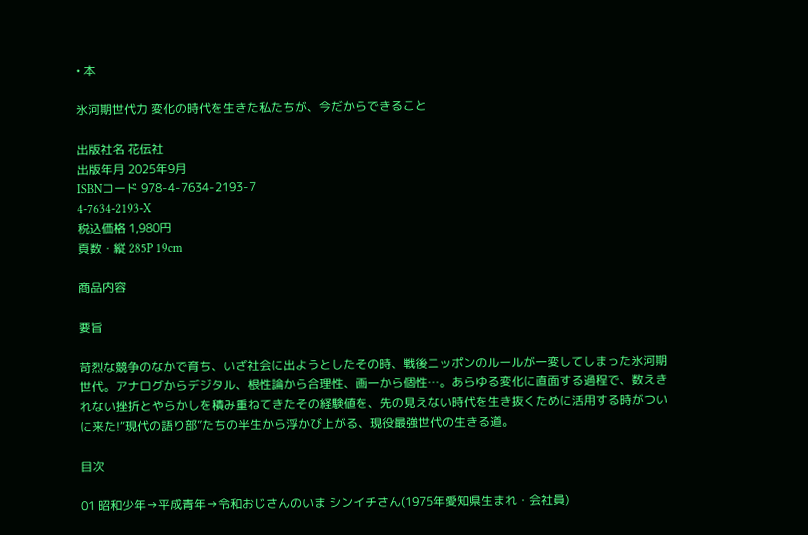• 本

氷河期世代力 変化の時代を生きた私たちが、今だからできること

出版社名 花伝社
出版年月 2025年9月
ISBNコード 978-4-7634-2193-7
4-7634-2193-X
税込価格 1,980円
頁数・縦 285P 19cm

商品内容

要旨

苛烈な競争のなかで育ち、いざ社会に出ようとしたその時、戦後ニッポンのルールが一変してしまった氷河期世代。アナログからデジタル、根性論から合理性、画一から個性…。あらゆる変化に直面する過程で、数えきれない挫折とやらかしを積み重ねてきたその経験値を、先の見えない時代を生き抜くために活用する時がついに来た!“現代の語り部”たちの半生から浮かび上がる、現役最強世代の生きる道。

目次

01 昭和少年→平成青年→令和おじさんのいま シンイチさん(1975年愛知県生まれ・会社員)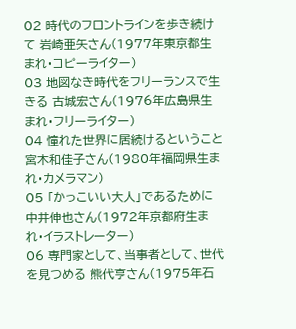02 時代のフロントラインを歩き続けて 岩崎亜矢さん(1977年東京都生まれ・コピーライター)
03 地図なき時代をフリーランスで生きる 古城宏さん(1976年広島県生まれ・フリーライター)
04 憧れた世界に居続けるということ 宮木和佳子さん(1980年福岡県生まれ・カメラマン)
05 「かっこいい大人」であるために 中井伸也さん(1972年京都府生まれ・イラストレーター)
06 専門家として、当事者として、世代を見つめる 熊代亨さん(1975年石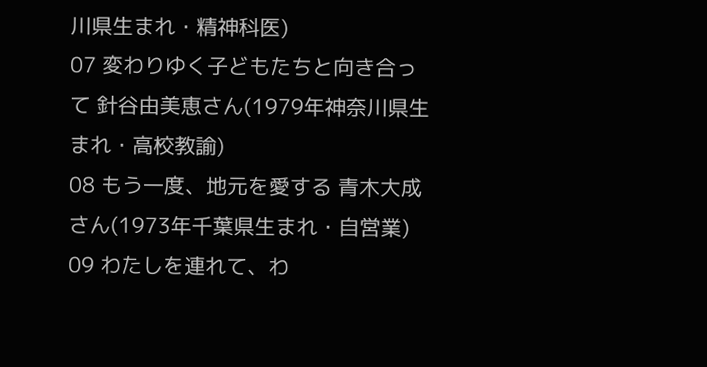川県生まれ・精神科医)
07 変わりゆく子どもたちと向き合って 針谷由美恵さん(1979年神奈川県生まれ・高校教諭)
08 もう一度、地元を愛する 青木大成さん(1973年千葉県生まれ・自営業)
09 わたしを連れて、わ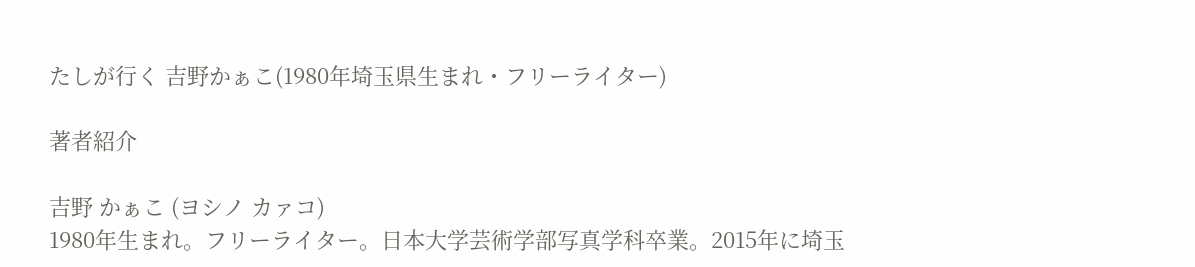たしが行く 吉野かぁこ(1980年埼玉県生まれ・フリーライター)

著者紹介

吉野 かぁこ (ヨシノ カァコ)
1980年生まれ。フリーライター。日本大学芸術学部写真学科卒業。2015年に埼玉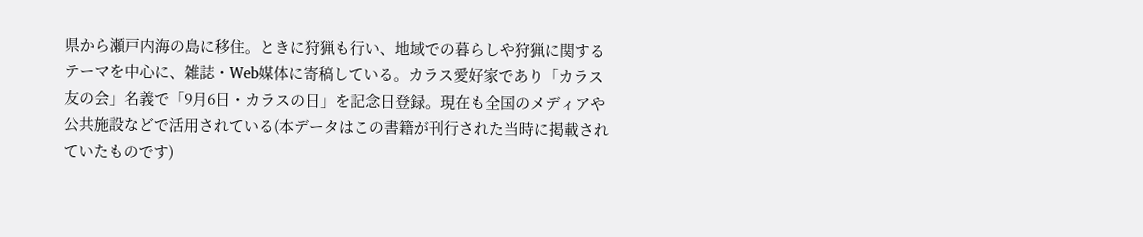県から瀬戸内海の島に移住。ときに狩猟も行い、地域での暮らしや狩猟に関するテーマを中心に、雑誌・Web媒体に寄稿している。カラス愛好家であり「カラス友の会」名義で「9月6日・カラスの日」を記念日登録。現在も全国のメディアや公共施設などで活用されている(本データはこの書籍が刊行された当時に掲載されていたものです)